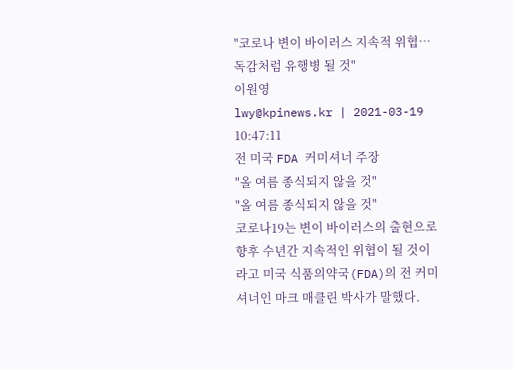"코로나 변이 바이러스 지속적 위협…독감처럼 유행병 될 것"
이원영
lwy@kpinews.kr | 2021-03-19 10:47:11
전 미국 FDA 커미셔너 주장
"올 여름 종식되지 않을 것"
"올 여름 종식되지 않을 것"
코로나19는 변이 바이러스의 출현으로 향후 수년간 지속적인 위협이 될 것이라고 미국 식품의약국(FDA)의 전 커미셔너인 마크 매클린 박사가 말했다.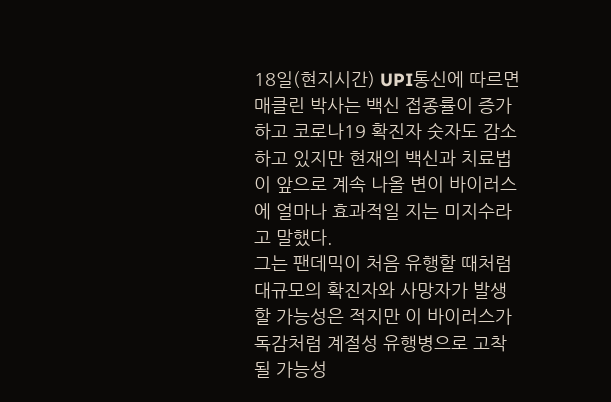18일(현지시간) UPI통신에 따르면 매클린 박사는 백신 접종률이 증가하고 코로나19 확진자 숫자도 감소하고 있지만 현재의 백신과 치료법이 앞으로 계속 나올 변이 바이러스에 얼마나 효과적일 지는 미지수라고 말했다.
그는 팬데믹이 처음 유행할 때처럼 대규모의 확진자와 사망자가 발생할 가능성은 적지만 이 바이러스가 독감처럼 계절성 유행병으로 고착될 가능성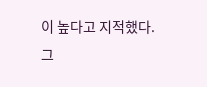이 높다고 지적했다.
그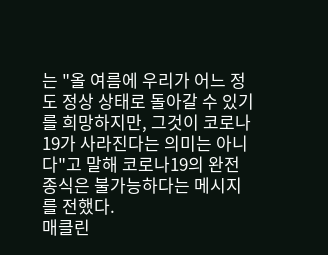는 "올 여름에 우리가 어느 정도 정상 상태로 돌아갈 수 있기를 희망하지만, 그것이 코로나19가 사라진다는 의미는 아니다"고 말해 코로나19의 완전 종식은 불가능하다는 메시지를 전했다.
매클린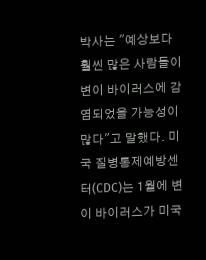박사는 "예상보다 훨씬 많은 사람들이 변이 바이러스에 감염되었을 가능성이 많다"고 말했다. 미국 질병통제예방센터(CDC)는 1월에 변이 바이러스가 미국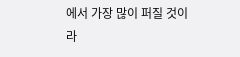에서 가장 많이 퍼질 것이라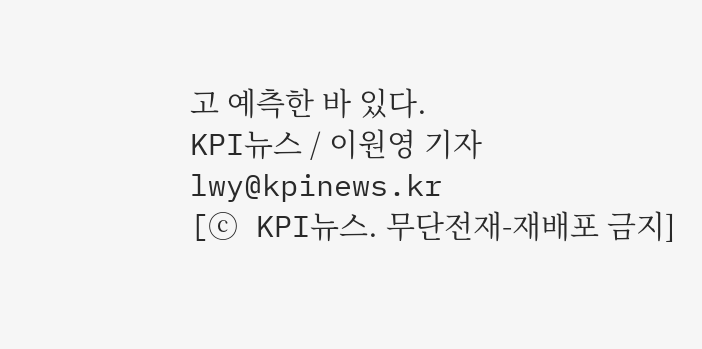고 예측한 바 있다.
KPI뉴스 / 이원영 기자 lwy@kpinews.kr
[ⓒ KPI뉴스. 무단전재-재배포 금지]